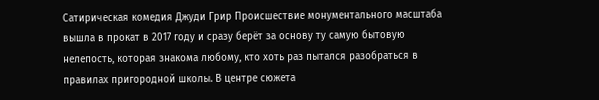Сатирическая комедия Джуди Грир Происшествие монументального масштаба вышла в прокат в 2017 году и сразу берёт за основу ту самую бытовую нелепость, которая знакома любому, кто хоть раз пытался разобраться в правилах пригородной школы. В центре сюжета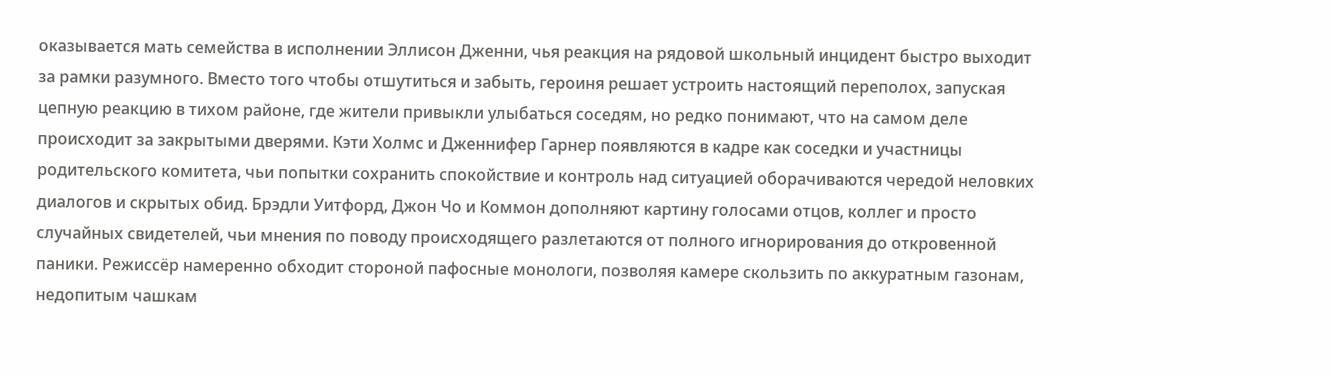оказывается мать семейства в исполнении Эллисон Дженни, чья реакция на рядовой школьный инцидент быстро выходит за рамки разумного. Вместо того чтобы отшутиться и забыть, героиня решает устроить настоящий переполох, запуская цепную реакцию в тихом районе, где жители привыкли улыбаться соседям, но редко понимают, что на самом деле происходит за закрытыми дверями. Кэти Холмс и Дженнифер Гарнер появляются в кадре как соседки и участницы родительского комитета, чьи попытки сохранить спокойствие и контроль над ситуацией оборачиваются чередой неловких диалогов и скрытых обид. Брэдли Уитфорд, Джон Чо и Коммон дополняют картину голосами отцов, коллег и просто случайных свидетелей, чьи мнения по поводу происходящего разлетаются от полного игнорирования до откровенной паники. Режиссёр намеренно обходит стороной пафосные монологи, позволяя камере скользить по аккуратным газонам, недопитым чашкам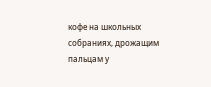кофе на школьных собраниях, дрожащим пальцам у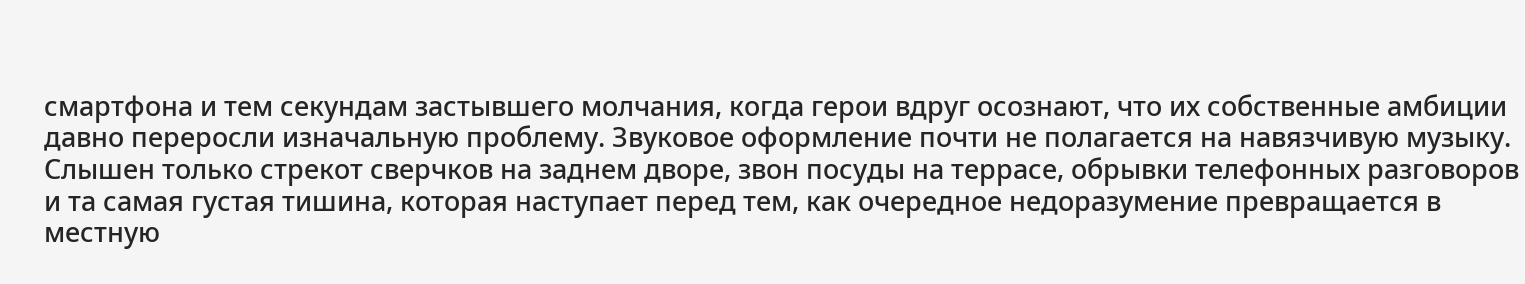смартфона и тем секундам застывшего молчания, когда герои вдруг осознают, что их собственные амбиции давно переросли изначальную проблему. Звуковое оформление почти не полагается на навязчивую музыку. Слышен только стрекот сверчков на заднем дворе, звон посуды на террасе, обрывки телефонных разговоров и та самая густая тишина, которая наступает перед тем, как очередное недоразумение превращается в местную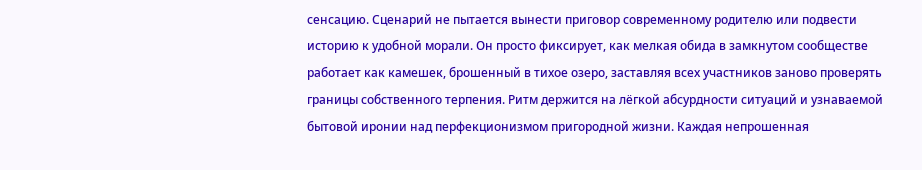сенсацию. Сценарий не пытается вынести приговор современному родителю или подвести историю к удобной морали. Он просто фиксирует, как мелкая обида в замкнутом сообществе работает как камешек, брошенный в тихое озеро, заставляя всех участников заново проверять границы собственного терпения. Ритм держится на лёгкой абсурдности ситуаций и узнаваемой бытовой иронии над перфекционизмом пригородной жизни. Каждая непрошенная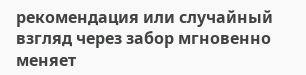рекомендация или случайный взгляд через забор мгновенно меняет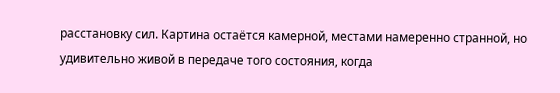расстановку сил. Картина остаётся камерной, местами намеренно странной, но удивительно живой в передаче того состояния, когда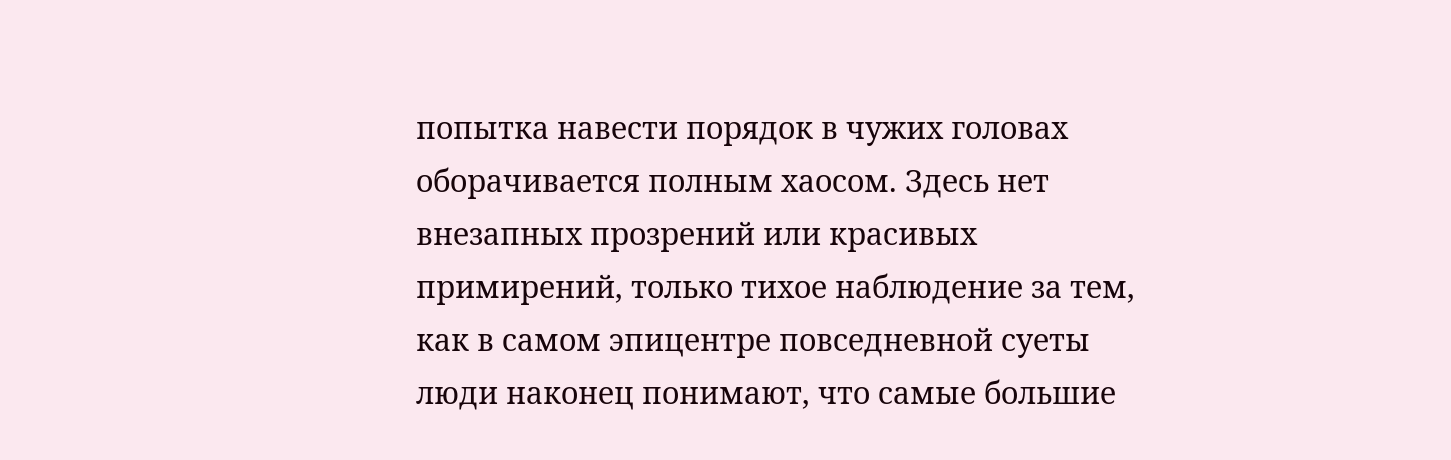попытка навести порядок в чужих головах оборачивается полным хаосом. Здесь нет внезапных прозрений или красивых примирений, только тихое наблюдение за тем, как в самом эпицентре повседневной суеты люди наконец понимают, что самые большие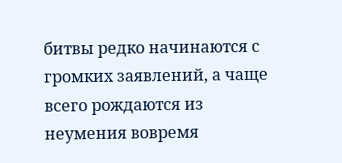битвы редко начинаются с громких заявлений, а чаще всего рождаются из неумения вовремя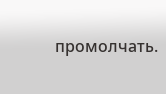промолчать.